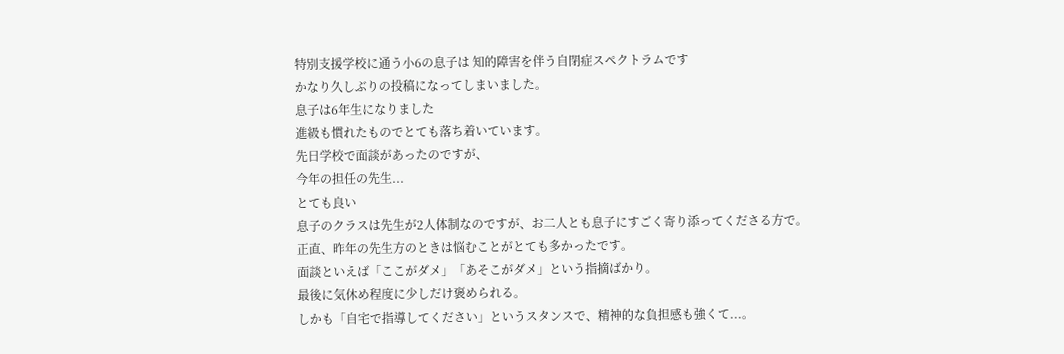特別支援学校に通う小6の息子は 知的障害を伴う自閉症スペクトラムです
かなり久しぶりの投稿になってしまいました。
息子は6年生になりました
進級も慣れたものでとても落ち着いています。
先日学校で面談があったのですが、
今年の担任の先生...
とても良い
息子のクラスは先生が2人体制なのですが、お二人とも息子にすごく寄り添ってくださる方で。
正直、昨年の先生方のときは悩むことがとても多かったです。
面談といえば「ここがダメ」「あそこがダメ」という指摘ばかり。
最後に気休め程度に少しだけ褒められる。
しかも「自宅で指導してください」というスタンスで、精神的な負担感も強くて...。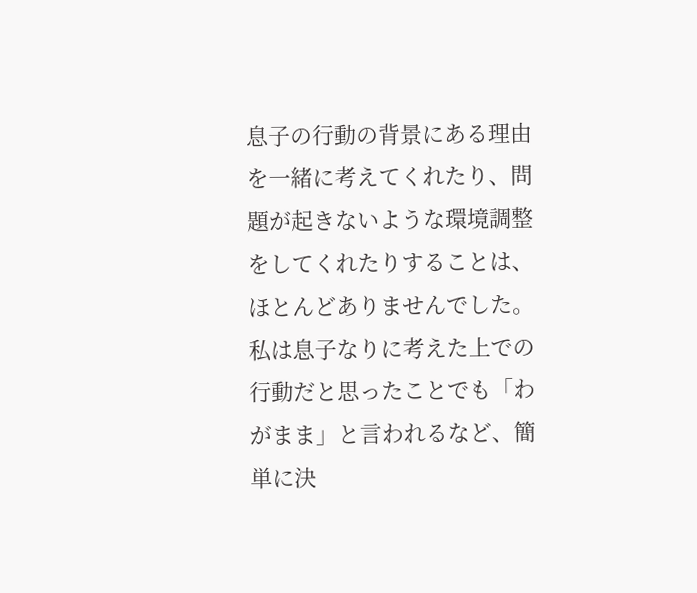息子の行動の背景にある理由を一緒に考えてくれたり、問題が起きないような環境調整をしてくれたりすることは、ほとんどありませんでした。
私は息子なりに考えた上での行動だと思ったことでも「わがまま」と言われるなど、簡単に決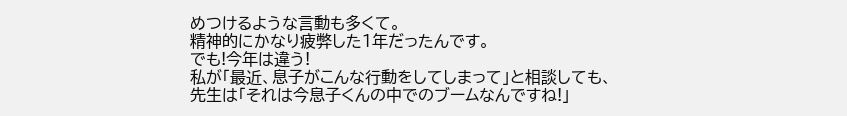めつけるような言動も多くて。
精神的にかなり疲弊した1年だったんです。
でも!今年は違う!
私が「最近、息子がこんな行動をしてしまって」と相談しても、
先生は「それは今息子くんの中でのブームなんですね!」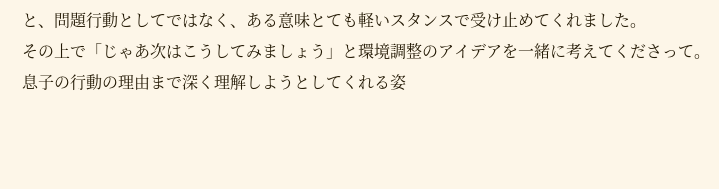と、問題行動としてではなく、ある意味とても軽いスタンスで受け止めてくれました。
その上で「じゃあ次はこうしてみましょう」と環境調整のアイデアを一緒に考えてくださって。
息子の行動の理由まで深く理解しようとしてくれる姿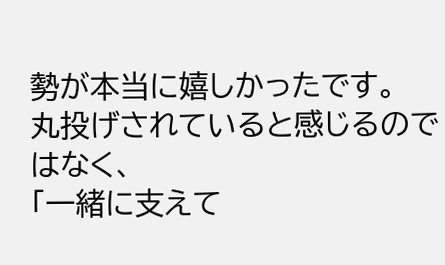勢が本当に嬉しかったです。
丸投げされていると感じるのではなく、
「一緒に支えて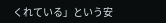くれている」という安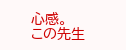心感。
この先生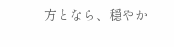方となら、穏やか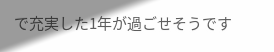で充実した1年が過ごせそうです